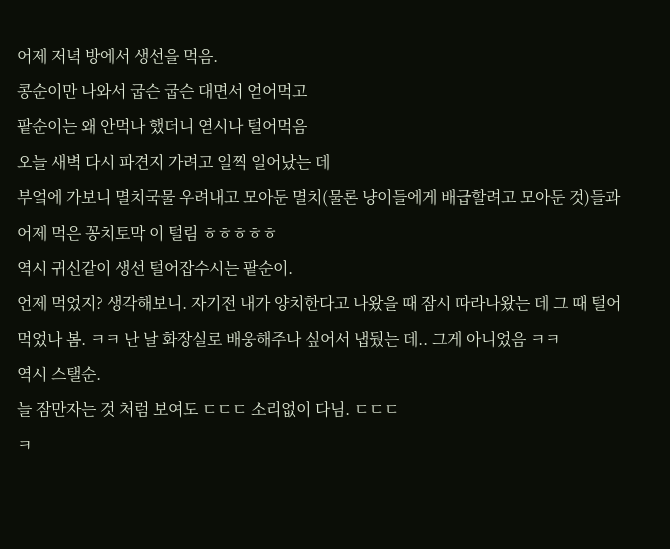어제 저녁 방에서 생선을 먹음.
콩순이만 나와서 굽슨 굽슨 대면서 얻어먹고
팥순이는 왜 안먹나 했더니 엳시나 털어먹음
오늘 새벽 다시 파견지 가려고 일찍 일어났는 데
부엌에 가보니 멸치국물 우려내고 모아둔 멸치(물론 냥이들에게 배급할려고 모아둔 것)들과 어제 먹은 꽁치토막 이 털림 ㅎㅎㅎㅎㅎ
역시 귀신같이 생선 털어잡수시는 팥순이.
언제 먹었지? 생각해보니. 자기전 내가 양치한다고 나왔을 때 잠시 따라나왔는 데 그 때 털어먹었나 봄. ㅋㅋ 난 날 화장실로 배웅해주나 싶어서 냅뒀는 데.. 그게 아니었음 ㅋㅋ
역시 스탤순.
늘 잠만자는 것 처럼 보여도 ㄷㄷㄷ 소리없이 다님. ㄷㄷㄷ
ㅋ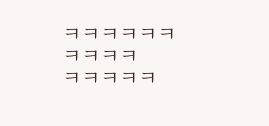ㅋㅋㅋㅋㅋㅋㅋㅋㅋㅋ
ㅋㅋㅋㅋㅋ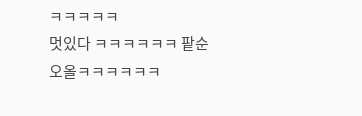ㅋㅋㅋㅋㅋ
멋있다 ㅋㅋㅋㅋㅋㅋ 팥순
오올ㅋㅋㅋㅋㅋㅋ